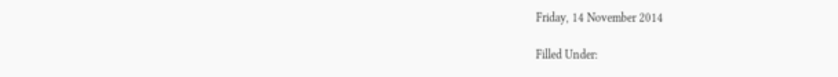Friday, 14 November 2014

Filled Under: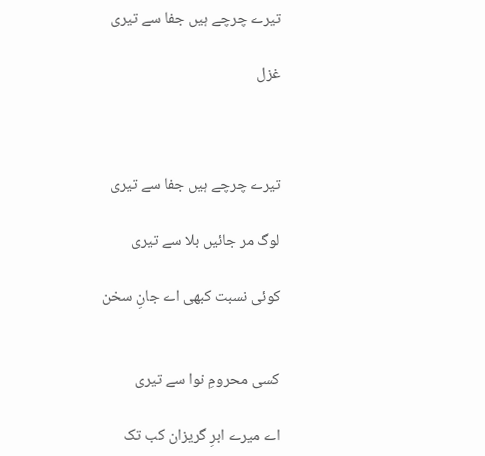تیرے چرچے ہیں جفا سے تیری

غزل



تیرے چرچے ہیں جفا سے تیری

لوگ مر جائیں بلا سے تیری

کوئی نسبت کبھی اے جانِ سخن


کسی محرومِ نوا سے تیری

اے میرے ابرِ گریزان کب تک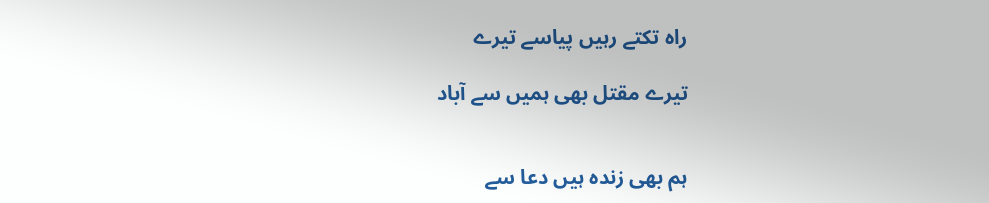راہ تکتے رہیں پیاسے تیرے

تیرے مقتل بھی ہمیں سے آباد


ہم بھی زندہ ہیں دعا سے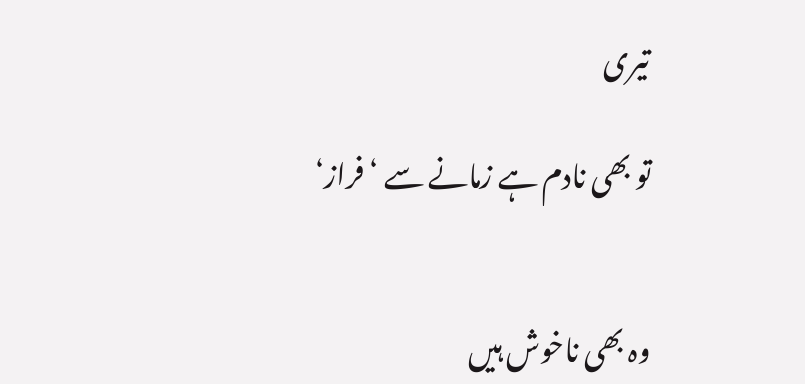تیری

تو بھی نادم ہے زمانے سے ‘فراز‘


وہ بھی ناخوش ہیں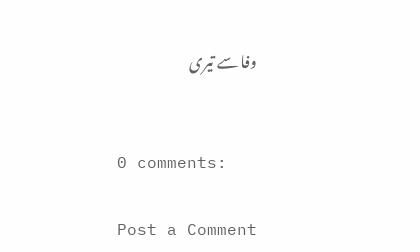وفا سے تیری


0 comments:

Post a Comment